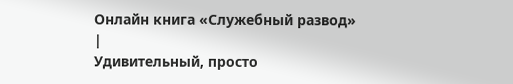Онлайн книга «Служебный развод»
|
Удивительный, просто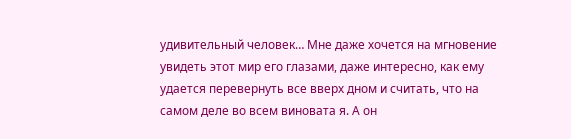удивительный человек… Мне даже хочется на мгновение увидеть этот мир его глазами, даже интересно, как ему удается перевернуть все вверх дном и считать, что на самом деле во всем виновата я. А он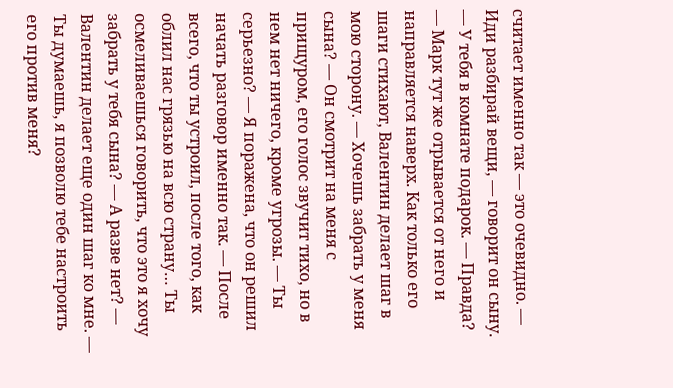считает именно так — это очевидно. — Иди разбирай вещи, — говорит он сыну. — У тебя в комнате подарок. — Правда? — Марк тут же отрывается от него и направляется наверх. Как только его шаги стихают, Валентин делает шаг в мою сторону. — Хочешь забрать у меня сына? — Он смотрит на меня с прищуром, его голос звучит тихо, но в нем нет ничего, кроме угрозы. — Ты серьезно? — Я поражена, что он решил начать разговор именно так. — После всего, что ты устроил, после того, как облил нас грязью на всю страну… Ты осмеливаешься говорить, что это я хочу забрать у тебя сына? — А разве нет? — Валентин делает еще один шаг ко мне. — Ты думаешь, я позволю тебе настроить его против меня?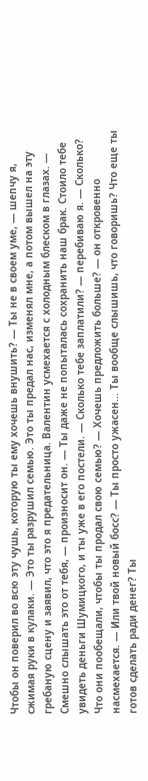Чтобы он поверил во всю эту чушь, которую ты ему хочешь внушить? — Ты не в своем уме, — шепчу я, сжимая руки в кулаки. — Это ты разрушил семью. Это ты предал нас, изменял мне, а потом вышел на эту гребаную сцену и заявил, что это я предательница. Валентин усмехается с холодным блеском в глазах. — Смешно слышать это от тебя, — произносит он. — Ты даже не попыталась сохранить наш брак. Стоило тебе увидеть деньги Шумицкого, и ты уже в его постели. — Сколько тебе заплатили? — перебиваю я. — Сколько? Что они пообещали, чтобы ты продал свою семью? — Хочешь предложить больше? — он откровенно насмехается. — Или твой новый босс? — Ты просто ужасен… Ты вообще слышишь, что говоришь? Что еще ты готов сделать ради денег? Ты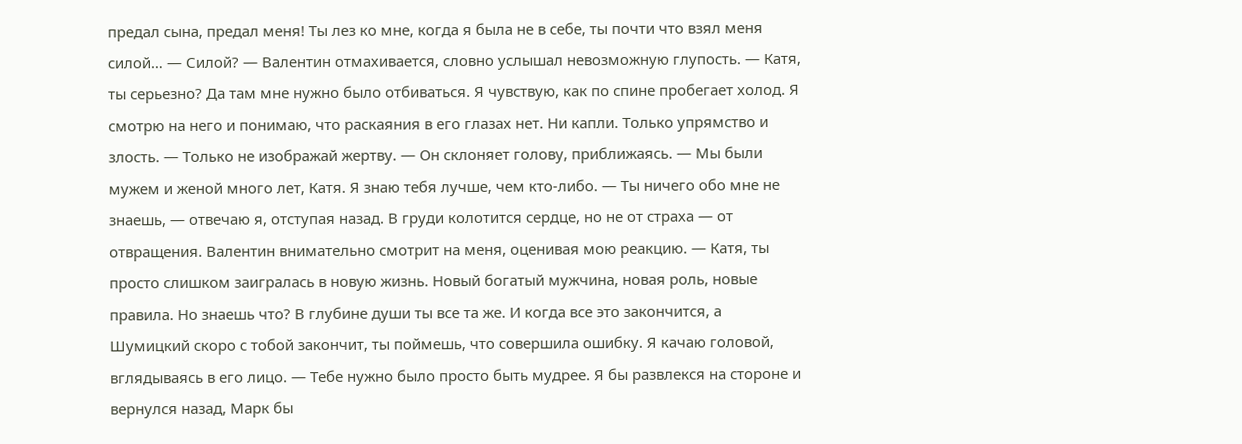предал сына, предал меня! Ты лез ко мне, когда я была не в себе, ты почти что взял меня силой… — Силой? — Валентин отмахивается, словно услышал невозможную глупость. — Катя, ты серьезно? Да там мне нужно было отбиваться. Я чувствую, как по спине пробегает холод. Я смотрю на него и понимаю, что раскаяния в его глазах нет. Ни капли. Только упрямство и злость. — Только не изображай жертву. — Он склоняет голову, приближаясь. — Мы были мужем и женой много лет, Катя. Я знаю тебя лучше, чем кто-либо. — Ты ничего обо мне не знаешь, — отвечаю я, отступая назад. В груди колотится сердце, но не от страха — от отвращения. Валентин внимательно смотрит на меня, оценивая мою реакцию. — Катя, ты просто слишком заигралась в новую жизнь. Новый богатый мужчина, новая роль, новые правила. Но знаешь что? В глубине души ты все та же. И когда все это закончится, а Шумицкий скоро с тобой закончит, ты поймешь, что совершила ошибку. Я качаю головой, вглядываясь в его лицо. — Тебе нужно было просто быть мудрее. Я бы развлекся на стороне и вернулся назад, Марк бы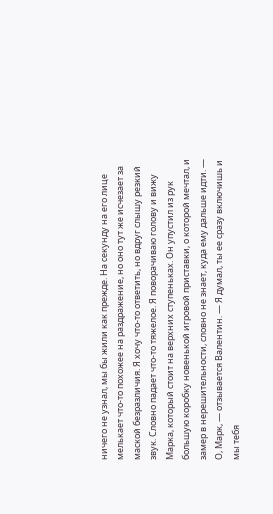ничего не узнал, мы бы жили как прежде. На секунду на его лице мелькает что-то похожее на раздражение, но оно тут же исчезает за маской безразличия. Я хочу что-то ответить, но вдруг слышу резкий звук. Словно падает что-то тяжелое. Я поворачиваю голову и вижу Марка, который стоит на верхних ступеньках. Он упустил из рук большую коробку новенькой игровой приставки, о которой мечтал, и замер в нерешительности, словно не знает, куда ему дальше идти. — О, Марк, — отзывается Валентин. — Я думал, ты ее сразу включишь и мы тебя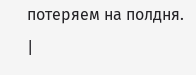потеряем на полдня. |